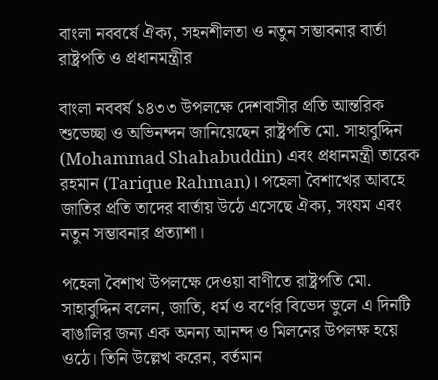বাংলা নববর্ষে ঐক্য, সহনশীলতা ও নতুন সম্ভাবনার বার্তা রাষ্ট্রপতি ও প্রধানমন্ত্রীর

বাংলা নববর্ষ ১৪৩৩ উপলক্ষে দেশবাসীর প্রতি আন্তরিক শুভেচ্ছা ও অভিনন্দন জানিয়েছেন রাষ্ট্রপতি মো. সাহাবুদ্দিন (Mohammad Shahabuddin) এবং প্রধানমন্ত্রী তারেক রহমান (Tarique Rahman)। পহেলা বৈশাখের আবহে জাতির প্রতি তাদের বার্তায় উঠে এসেছে ঐক্য, সংযম এবং নতুন সম্ভাবনার প্রত্যাশা।

পহেলা বৈশাখ উপলক্ষে দেওয়া বাণীতে রাষ্ট্রপতি মো. সাহাবুদ্দিন বলেন, জাতি, ধর্ম ও বর্ণের বিভেদ ভুলে এ দিনটি বাঙালির জন্য এক অনন্য আনন্দ ও মিলনের উপলক্ষ হয়ে ওঠে। তিনি উল্লেখ করেন, বর্তমান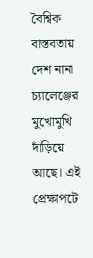বৈশ্বিক বাস্তবতায় দেশ নানা চ্যালেঞ্জের মুখোমুখি দাঁড়িয়ে আছে। এই প্রেক্ষাপটে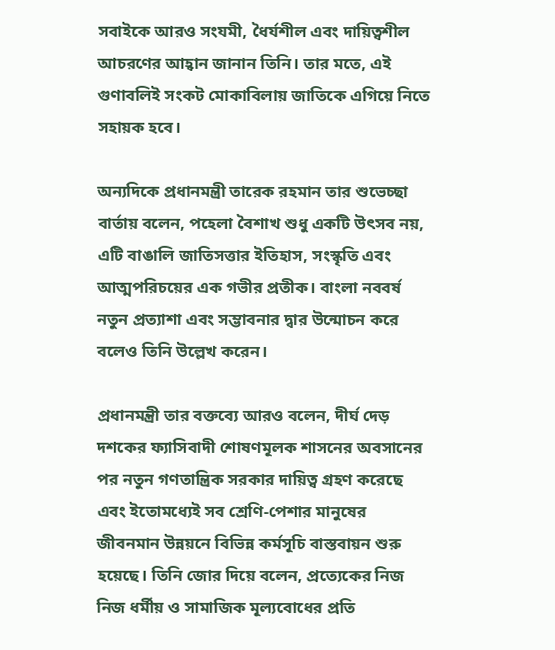সবাইকে আরও সংযমী, ধৈর্যশীল এবং দায়িত্বশীল আচরণের আহ্বান জানান তিনি। তার মতে, এই গুণাবলিই সংকট মোকাবিলায় জাতিকে এগিয়ে নিতে সহায়ক হবে।

অন্যদিকে প্রধানমন্ত্রী তারেক রহমান তার শুভেচ্ছা বার্তায় বলেন, পহেলা বৈশাখ শুধু একটি উৎসব নয়, এটি বাঙালি জাতিসত্তার ইতিহাস, সংস্কৃতি এবং আত্মপরিচয়ের এক গভীর প্রতীক। বাংলা নববর্ষ নতুন প্রত্যাশা এবং সম্ভাবনার দ্বার উন্মোচন করে বলেও তিনি উল্লেখ করেন।

প্রধানমন্ত্রী তার বক্তব্যে আরও বলেন, দীর্ঘ দেড় দশকের ফ্যাসিবাদী শোষণমূলক শাসনের অবসানের পর নতুন গণতান্ত্রিক সরকার দায়িত্ব গ্রহণ করেছে এবং ইতোমধ্যেই সব শ্রেণি-পেশার মানুষের জীবনমান উন্নয়নে বিভিন্ন কর্মসূচি বাস্তবায়ন শুরু হয়েছে। তিনি জোর দিয়ে বলেন, প্রত্যেকের নিজ নিজ ধর্মীয় ও সামাজিক মূল্যবোধের প্রতি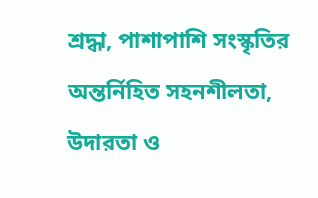শ্রদ্ধা, পাশাপাশি সংস্কৃতির অন্তর্নিহিত সহনশীলতা, উদারতা ও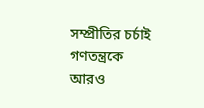সম্প্রীতির চর্চাই গণতন্ত্রকে আরও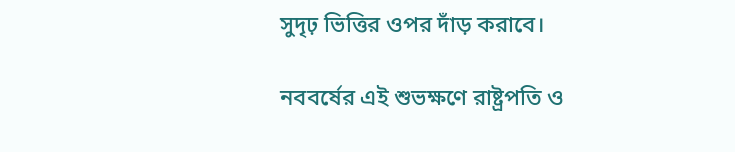সুদৃঢ় ভিত্তির ওপর দাঁড় করাবে।

নববর্ষের এই শুভক্ষণে রাষ্ট্রপতি ও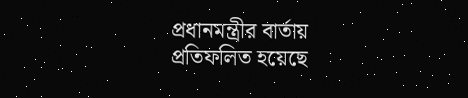প্রধানমন্ত্রীর বার্তায় প্রতিফলিত হয়েছে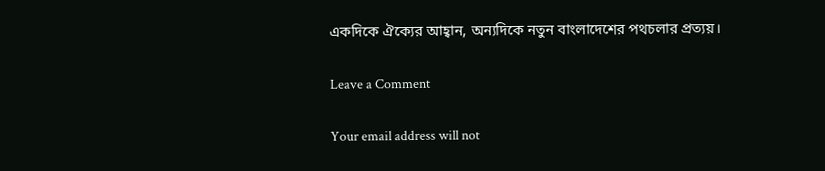একদিকে ঐক্যের আহ্বান, অন্যদিকে নতুন বাংলাদেশের পথচলার প্রত্যয়।

Leave a Comment

Your email address will not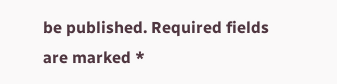be published. Required fields are marked *